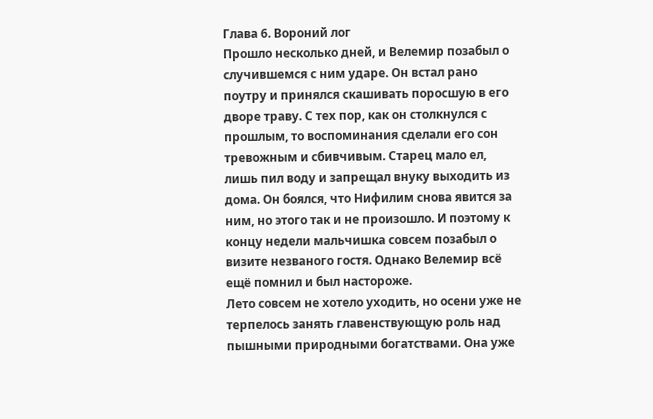Глава 6. Вороний лог
Прошло несколько дней, и Велемир позабыл о случившемся с ним ударе. Он встал рано поутру и принялся скашивать поросшую в его дворе траву. С тех пор, как он столкнулся с прошлым, то воспоминания сделали его сон тревожным и сбивчивым. Старец мало ел, лишь пил воду и запрещал внуку выходить из дома. Он боялся, что Нифилим снова явится за ним, но этого так и не произошло. И поэтому к концу недели мальчишка совсем позабыл о визите незваного гостя. Однако Велемир всё ещё помнил и был настороже.
Лето совсем не хотело уходить, но осени уже не терпелось занять главенствующую роль над пышными природными богатствами. Она уже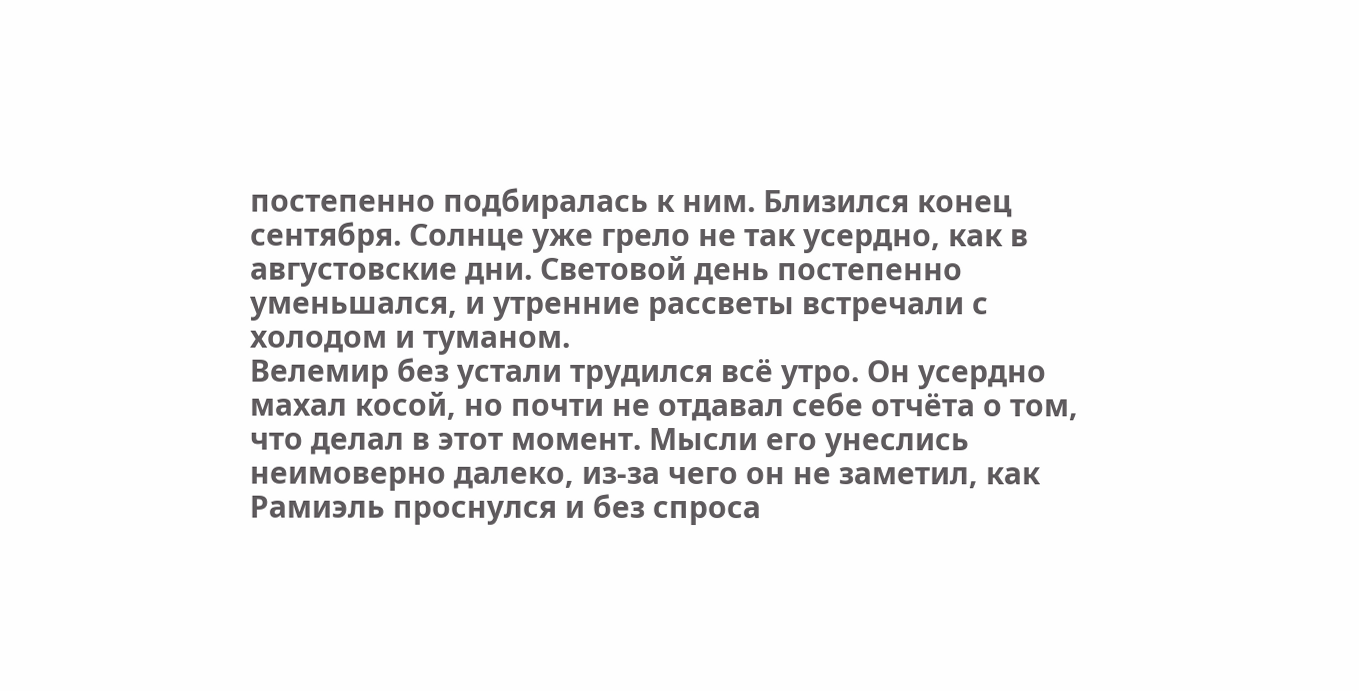постепенно подбиралась к ним. Близился конец сентября. Солнце уже грело не так усердно, как в августовские дни. Световой день постепенно уменьшался, и утренние рассветы встречали с холодом и туманом.
Велемир без устали трудился всё утро. Он усердно махал косой, но почти не отдавал себе отчёта о том, что делал в этот момент. Мысли его унеслись неимоверно далеко, из-за чего он не заметил, как Рамиэль проснулся и без спроса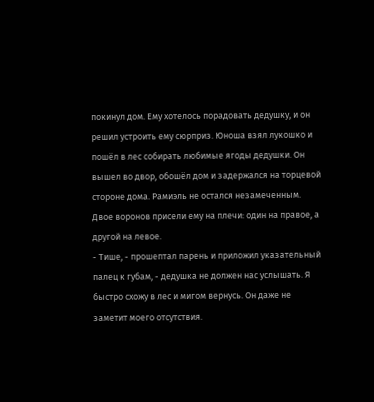покинул дом. Ему хотелось порадовать дедушку, и он решил устроить ему сюрприз. Юноша взял лукошко и пошёл в лес собирать любимые ягоды дедушки. Он вышел во двор, обошёл дом и задержался на торцевой стороне дома. Рамиэль не остался незамеченным. Двое воронов присели ему на плечи: один на правое, а другой на левое.
- Тише, - прошептал парень и приложил указательный палец к губам, - дедушка не должен нас услышать. Я быстро схожу в лес и мигом вернусь. Он даже не заметит моего отсутствия.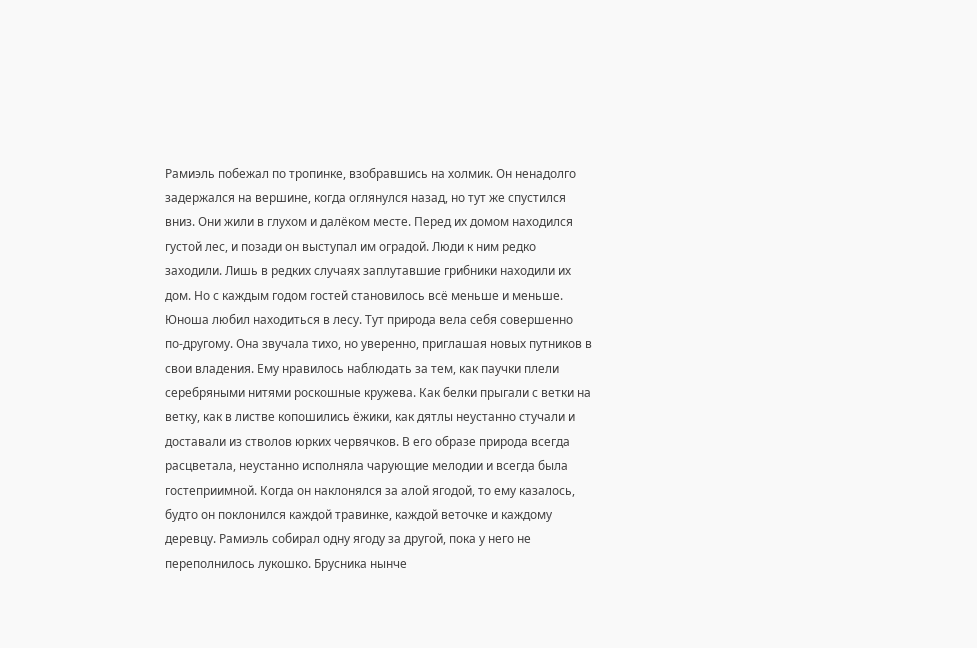Рамиэль побежал по тропинке, взобравшись на холмик. Он ненадолго задержался на вершине, когда оглянулся назад, но тут же спустился вниз. Они жили в глухом и далёком месте. Перед их домом находился густой лес, и позади он выступал им оградой. Люди к ним редко заходили. Лишь в редких случаях заплутавшие грибники находили их дом. Но с каждым годом гостей становилось всё меньше и меньше.
Юноша любил находиться в лесу. Тут природа вела себя совершенно по-другому. Она звучала тихо, но уверенно, приглашая новых путников в свои владения. Ему нравилось наблюдать за тем, как паучки плели серебряными нитями роскошные кружева. Как белки прыгали с ветки на ветку, как в листве копошились ёжики, как дятлы неустанно стучали и доставали из стволов юрких червячков. В его образе природа всегда расцветала, неустанно исполняла чарующие мелодии и всегда была гостеприимной. Когда он наклонялся за алой ягодой, то ему казалось, будто он поклонился каждой травинке, каждой веточке и каждому деревцу. Рамиэль собирал одну ягоду за другой, пока у него не переполнилось лукошко. Брусника нынче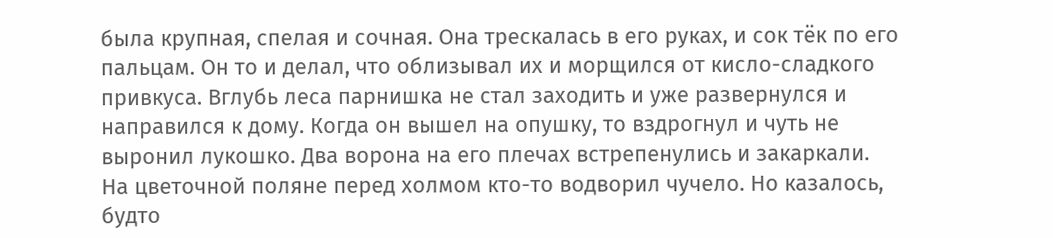была крупная, спелая и сочная. Она трескалась в его руках, и сок тёк по его пальцам. Он то и делал, что облизывал их и морщился от кисло-сладкого привкуса. Вглубь леса парнишка не стал заходить и уже развернулся и направился к дому. Когда он вышел на опушку, то вздрогнул и чуть не выронил лукошко. Два ворона на его плечах встрепенулись и закаркали.
На цветочной поляне перед холмом кто-то водворил чучело. Но казалось, будто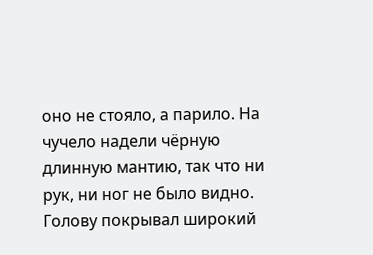оно не стояло, а парило. На чучело надели чёрную длинную мантию, так что ни рук, ни ног не было видно. Голову покрывал широкий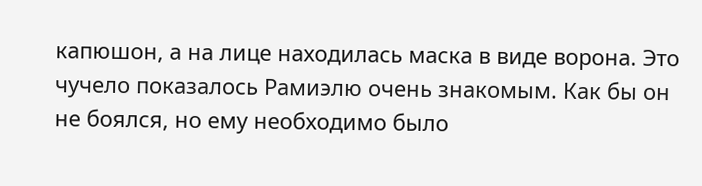капюшон, а на лице находилась маска в виде ворона. Это чучело показалось Рамиэлю очень знакомым. Как бы он не боялся, но ему необходимо было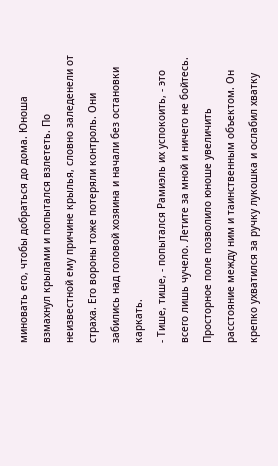миновать его, чтобы добраться до дома. Юноша взмахнул крылами и попытался взлететь. По неизвестной ему причине крылья, словно заледенели от страха. Его вороны тоже потеряли контроль. Они забились над головой хозяина и начали без остановки каркать.
- Тише, тише, - попытался Рамиэль их успокоить, - это всего лишь чучело. Летите за мной и ничего не бойтесь.
Просторное поле позволило юноше увеличить расстояние между ним и таинственным объектом. Он крепко ухватился за ручку лукошка и ослабил хватку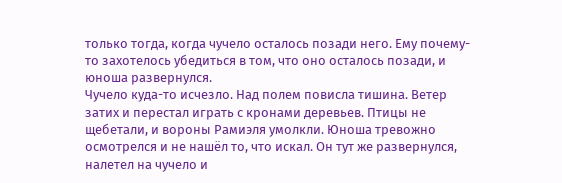только тогда, когда чучело осталось позади него. Ему почему-то захотелось убедиться в том, что оно осталось позади, и юноша развернулся.
Чучело куда-то исчезло. Над полем повисла тишина. Ветер затих и перестал играть с кронами деревьев. Птицы не щебетали, и вороны Рамиэля умолкли. Юноша тревожно осмотрелся и не нашёл то, что искал. Он тут же развернулся, налетел на чучело и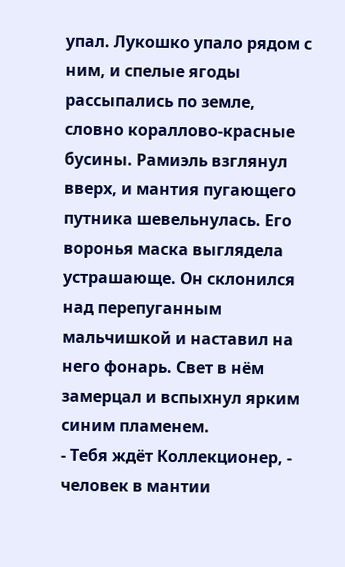упал. Лукошко упало рядом с ним, и спелые ягоды рассыпались по земле, словно кораллово-красные бусины. Рамиэль взглянул вверх, и мантия пугающего путника шевельнулась. Его воронья маска выглядела устрашающе. Он склонился над перепуганным мальчишкой и наставил на него фонарь. Свет в нём замерцал и вспыхнул ярким синим пламенем.
- Тебя ждёт Коллекционер, - человек в мантии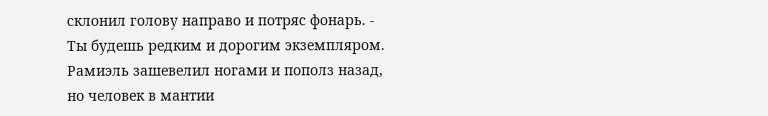склонил голову направо и потряс фонарь. - Ты будешь редким и дорогим экземпляром.
Рамиэль зашевелил ногами и пополз назад, но человек в мантии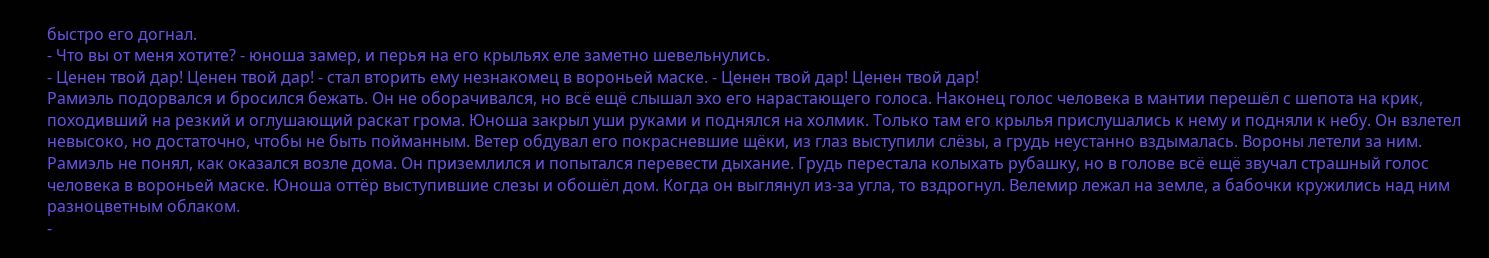быстро его догнал.
- Что вы от меня хотите? - юноша замер, и перья на его крыльях еле заметно шевельнулись.
- Ценен твой дар! Ценен твой дар! - стал вторить ему незнакомец в вороньей маске. - Ценен твой дар! Ценен твой дар!
Рамиэль подорвался и бросился бежать. Он не оборачивался, но всё ещё слышал эхо его нарастающего голоса. Наконец голос человека в мантии перешёл с шепота на крик, походивший на резкий и оглушающий раскат грома. Юноша закрыл уши руками и поднялся на холмик. Только там его крылья прислушались к нему и подняли к небу. Он взлетел невысоко, но достаточно, чтобы не быть пойманным. Ветер обдувал его покрасневшие щёки, из глаз выступили слёзы, а грудь неустанно вздымалась. Вороны летели за ним.
Рамиэль не понял, как оказался возле дома. Он приземлился и попытался перевести дыхание. Грудь перестала колыхать рубашку, но в голове всё ещё звучал страшный голос человека в вороньей маске. Юноша оттёр выступившие слезы и обошёл дом. Когда он выглянул из-за угла, то вздрогнул. Велемир лежал на земле, а бабочки кружились над ним разноцветным облаком.
-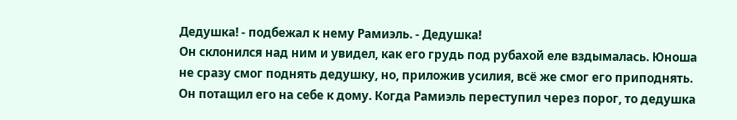Дедушка! - подбежал к нему Рамиэль. - Дедушка!
Он склонился над ним и увидел, как его грудь под рубахой еле вздымалась. Юноша не сразу смог поднять дедушку, но, приложив усилия, всё же смог его приподнять. Он потащил его на себе к дому. Когда Рамиэль переступил через порог, то дедушка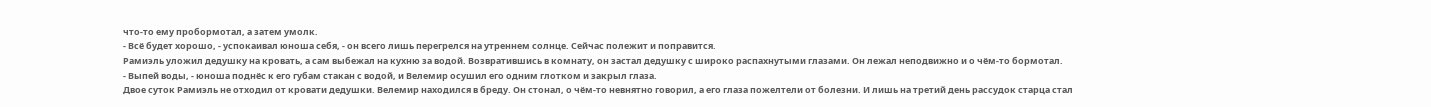что-то ему пробормотал, а затем умолк.
- Всё будет хорошо, - успокаивал юноша себя, - он всего лишь перегрелся на утреннем солнце. Сейчас полежит и поправится.
Рамиэль уложил дедушку на кровать, а сам выбежал на кухню за водой. Возвратившись в комнату, он застал дедушку с широко распахнутыми глазами. Он лежал неподвижно и о чём-то бормотал.
- Выпей воды, - юноша поднёс к его губам стакан с водой, и Велемир осушил его одним глотком и закрыл глаза.
Двое суток Рамиэль не отходил от кровати дедушки. Велемир находился в бреду. Он стонал, о чём-то невнятно говорил, а его глаза пожелтели от болезни. И лишь на третий день рассудок старца стал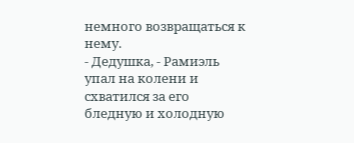немного возвращаться к нему.
- Дедушка, - Рамиэль упал на колени и схватился за его бледную и холодную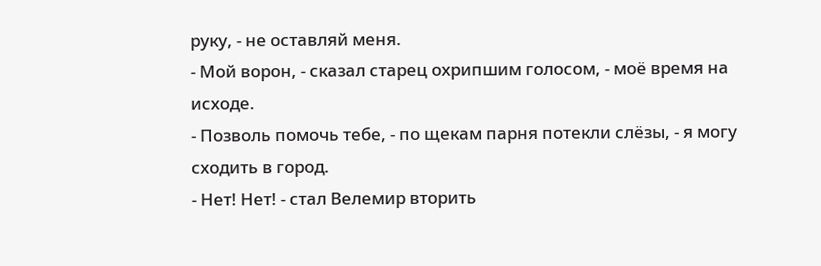руку, - не оставляй меня.
- Мой ворон, - сказал старец охрипшим голосом, - моё время на исходе.
- Позволь помочь тебе, - по щекам парня потекли слёзы, - я могу сходить в город.
- Нет! Нет! - стал Велемир вторить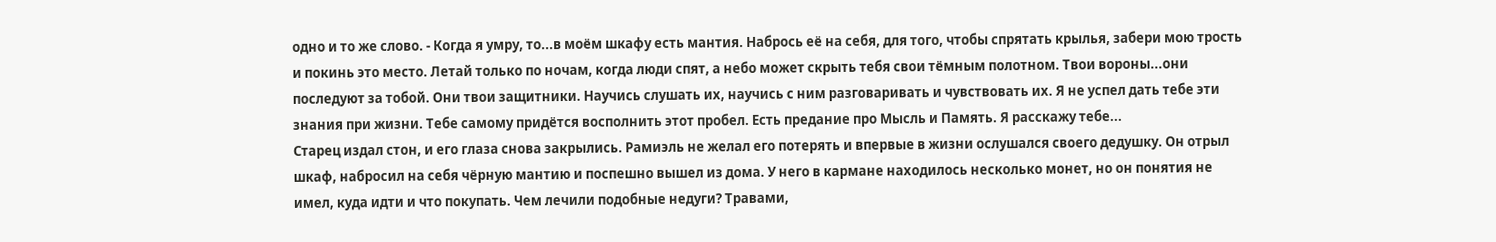одно и то же слово. - Когда я умру, то...в моём шкафу есть мантия. Набрось её на себя, для того, чтобы спрятать крылья, забери мою трость и покинь это место. Летай только по ночам, когда люди спят, а небо может скрыть тебя свои тёмным полотном. Твои вороны...они последуют за тобой. Они твои защитники. Научись слушать их, научись с ним разговаривать и чувствовать их. Я не успел дать тебе эти знания при жизни. Тебе самому придётся восполнить этот пробел. Есть предание про Мысль и Память. Я расскажу тебе...
Старец издал стон, и его глаза снова закрылись. Рамиэль не желал его потерять и впервые в жизни ослушался своего дедушку. Он отрыл шкаф, набросил на себя чёрную мантию и поспешно вышел из дома. У него в кармане находилось несколько монет, но он понятия не имел, куда идти и что покупать. Чем лечили подобные недуги? Травами,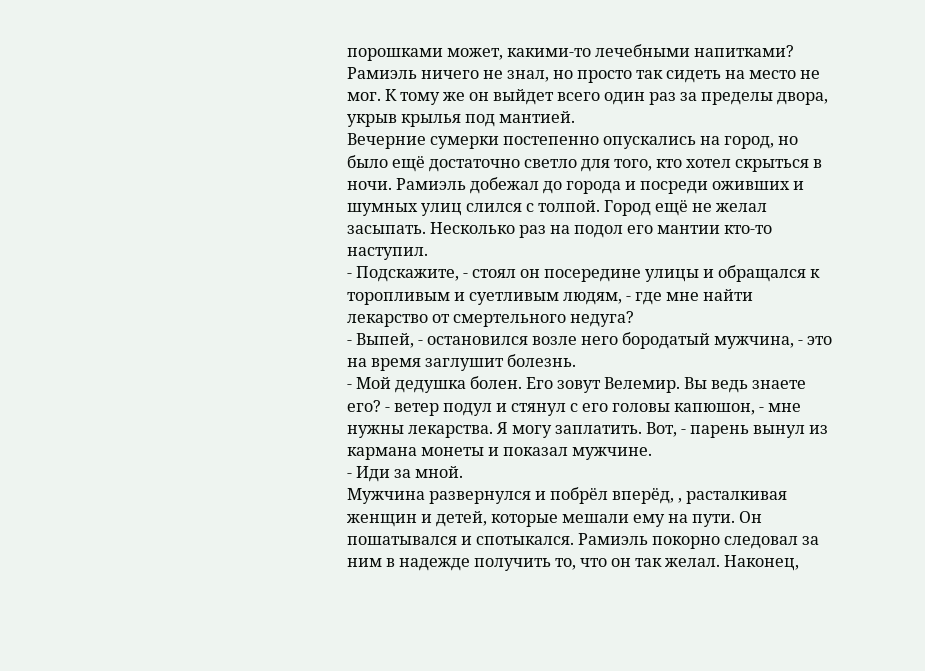порошками может, какими-то лечебными напитками? Рамиэль ничего не знал, но просто так сидеть на место не мог. К тому же он выйдет всего один раз за пределы двора, укрыв крылья под мантией.
Вечерние сумерки постепенно опускались на город, но было ещё достаточно светло для того, кто хотел скрыться в ночи. Рамиэль добежал до города и посреди оживших и шумных улиц слился с толпой. Город ещё не желал засыпать. Несколько раз на подол его мантии кто-то наступил.
- Подскажите, - стоял он посередине улицы и обращался к торопливым и суетливым людям, - где мне найти лекарство от смертельного недуга?
- Выпей, - остановился возле него бородатый мужчина, - это на время заглушит болезнь.
- Мой дедушка болен. Его зовут Велемир. Вы ведь знаете его? - ветер подул и стянул с его головы капюшон, - мне нужны лекарства. Я могу заплатить. Вот, - парень вынул из кармана монеты и показал мужчине.
- Иди за мной.
Мужчина развернулся и побрёл вперёд, , расталкивая женщин и детей, которые мешали ему на пути. Он пошатывался и спотыкался. Рамиэль покорно следовал за ним в надежде получить то, что он так желал. Наконец,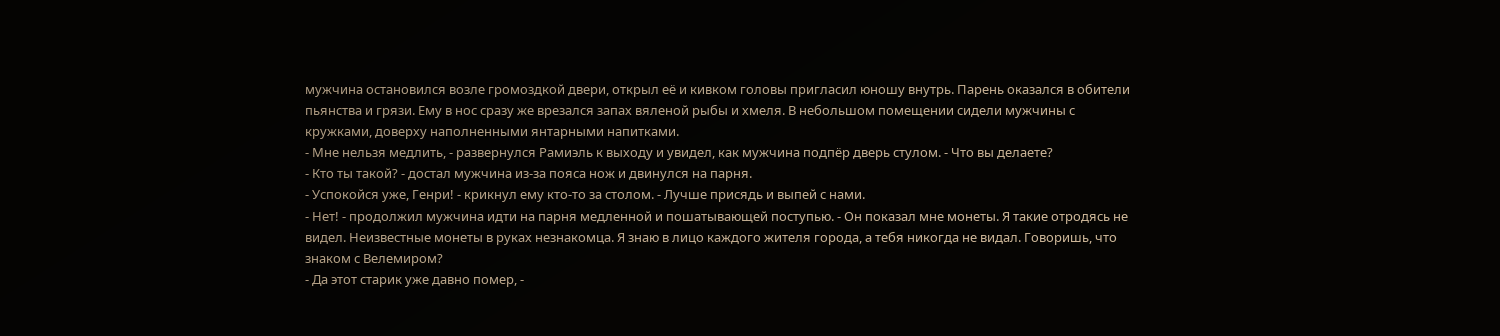мужчина остановился возле громоздкой двери, открыл её и кивком головы пригласил юношу внутрь. Парень оказался в обители пьянства и грязи. Ему в нос сразу же врезался запах вяленой рыбы и хмеля. В небольшом помещении сидели мужчины с кружками, доверху наполненными янтарными напитками.
- Мне нельзя медлить, - развернулся Рамиэль к выходу и увидел, как мужчина подпёр дверь стулом. - Что вы делаете?
- Кто ты такой? - достал мужчина из-за пояса нож и двинулся на парня.
- Успокойся уже, Генри! - крикнул ему кто-то за столом. - Лучше присядь и выпей с нами.
- Нет! - продолжил мужчина идти на парня медленной и пошатывающей поступью. - Он показал мне монеты. Я такие отродясь не видел. Неизвестные монеты в руках незнакомца. Я знаю в лицо каждого жителя города, а тебя никогда не видал. Говоришь, что знаком с Велемиром?
- Да этот старик уже давно помер, -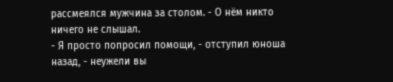рассмеялся мужчина за столом. - О нём никто ничего не слышал.
- Я просто попросил помощи, - отступил юноша назад, - неужели вы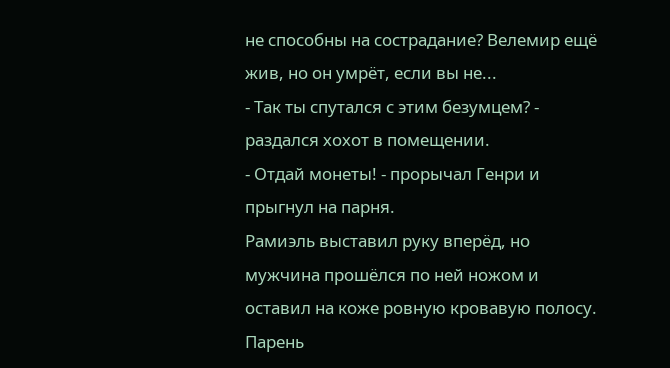не способны на сострадание? Велемир ещё жив, но он умрёт, если вы не...
- Так ты спутался с этим безумцем? - раздался хохот в помещении.
- Отдай монеты! - прорычал Генри и прыгнул на парня.
Рамиэль выставил руку вперёд, но мужчина прошёлся по ней ножом и оставил на коже ровную кровавую полосу. Парень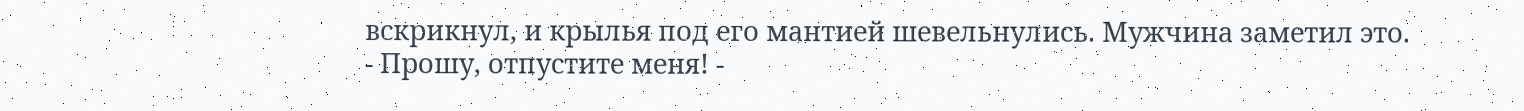вскрикнул, и крылья под его мантией шевельнулись. Мужчина заметил это.
- Прошу, отпустите меня! -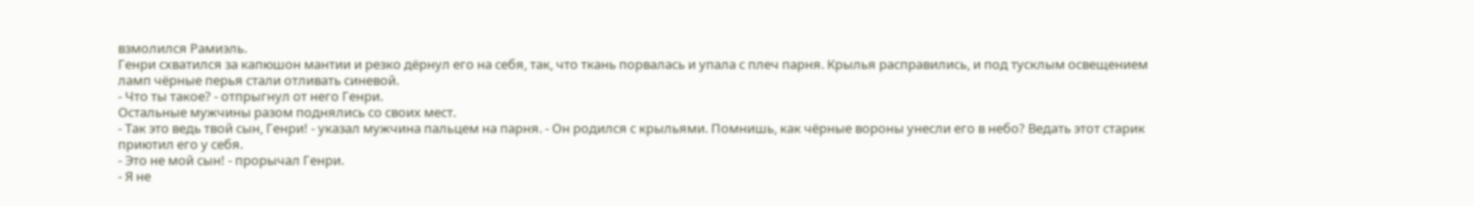взмолился Рамиэль.
Генри схватился за капюшон мантии и резко дёрнул его на себя, так, что ткань порвалась и упала с плеч парня. Крылья расправились, и под тусклым освещением ламп чёрные перья стали отливать синевой.
- Что ты такое? - отпрыгнул от него Генри.
Остальные мужчины разом поднялись со своих мест.
- Так это ведь твой сын, Генри! - указал мужчина пальцем на парня. - Он родился с крыльями. Помнишь, как чёрные вороны унесли его в небо? Ведать этот старик приютил его у себя.
- Это не мой сын! - прорычал Генри.
- Я не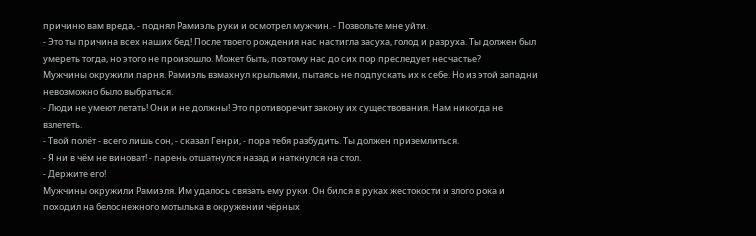причиню вам вреда, - поднял Рамиэль руки и осмотрел мужчин. - Позвольте мне уйти.
- Это ты причина всех наших бед! После твоего рождения нас настигла засуха, голод и разруха. Ты должен был умереть тогда, но этого не произошло. Может быть, поэтому нас до сих пор преследует несчастье?
Мужчины окружили парня. Рамиэль взмахнул крыльями, пытаясь не подпускать их к себе. Но из этой западни невозможно было выбраться.
- Люди не умеют летать! Они и не должны! Это противоречит закону их существования. Нам никогда не взлететь.
- Твой полёт - всего лишь сон, - сказал Генри, - пора тебя разбудить. Ты должен приземлиться.
- Я ни в чём не виноват! - парень отшатнулся назад и наткнулся на стол.
- Держите его!
Мужчины окружили Рамиэля. Им удалось связать ему руки. Он бился в руках жестокости и злого рока и походил на белоснежного мотылька в окружении чёрных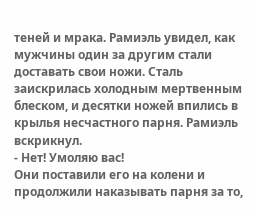теней и мрака. Рамиэль увидел, как мужчины один за другим стали доставать свои ножи. Сталь заискрилась холодным мертвенным блеском, и десятки ножей впились в крылья несчастного парня. Рамиэль вскрикнул.
- Нет! Умоляю вас!
Они поставили его на колени и продолжили наказывать парня за то,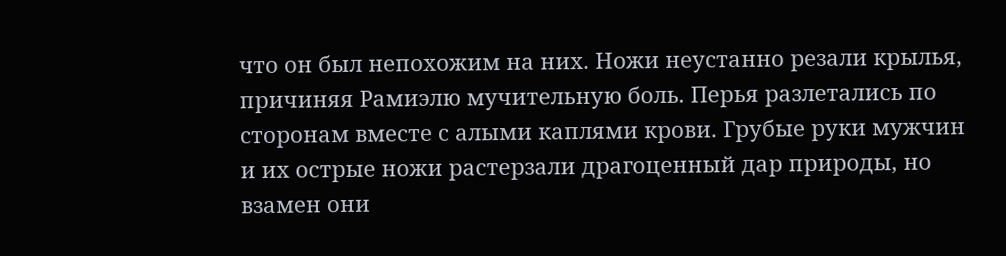что он был непохожим на них. Ножи неустанно резали крылья, причиняя Рамиэлю мучительную боль. Перья разлетались по сторонам вместе с алыми каплями крови. Грубые руки мужчин и их острые ножи растерзали драгоценный дар природы, но взамен они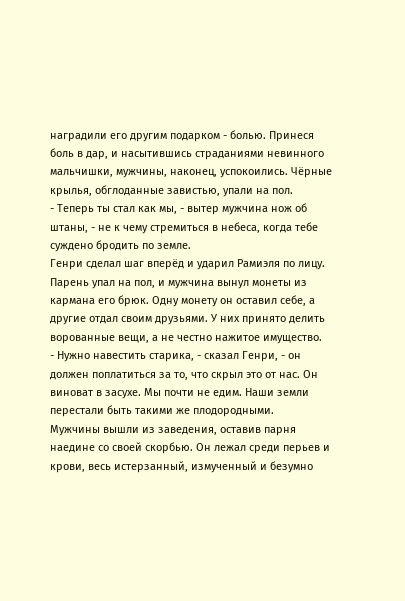наградили его другим подарком - болью. Принеся боль в дар, и насытившись страданиями невинного мальчишки, мужчины, наконец, успокоились. Чёрные крылья, обглоданные завистью, упали на пол.
- Теперь ты стал как мы, - вытер мужчина нож об штаны, - не к чему стремиться в небеса, когда тебе суждено бродить по земле.
Генри сделал шаг вперёд и ударил Рамиэля по лицу. Парень упал на пол, и мужчина вынул монеты из кармана его брюк. Одну монету он оставил себе, а другие отдал своим друзьями. У них принято делить ворованные вещи, а не честно нажитое имущество.
- Нужно навестить старика, - сказал Генри, - он должен поплатиться за то, что скрыл это от нас. Он виноват в засухе. Мы почти не едим. Наши земли перестали быть такими же плодородными.
Мужчины вышли из заведения, оставив парня наедине со своей скорбью. Он лежал среди перьев и крови, весь истерзанный, измученный и безумно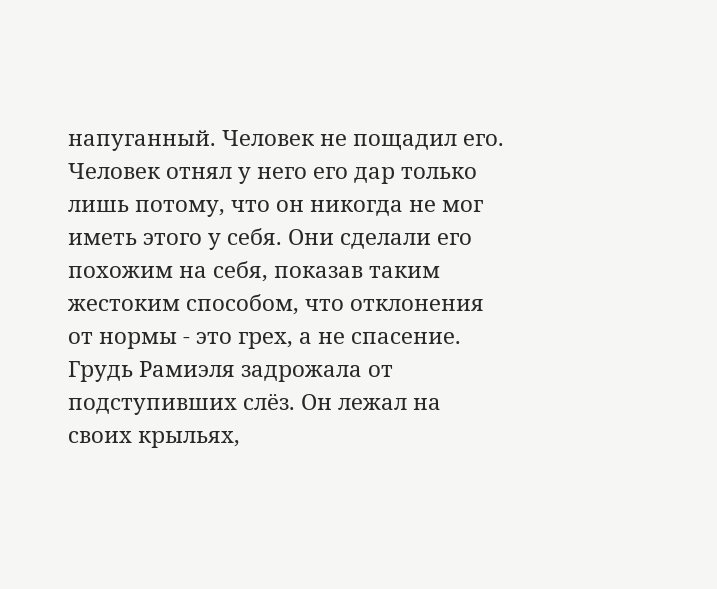напуганный. Человек не пощадил его. Человек отнял у него его дар только лишь потому, что он никогда не мог иметь этого у себя. Они сделали его похожим на себя, показав таким жестоким способом, что отклонения от нормы - это грех, а не спасение.
Грудь Рамиэля задрожала от подступивших слёз. Он лежал на своих крыльях,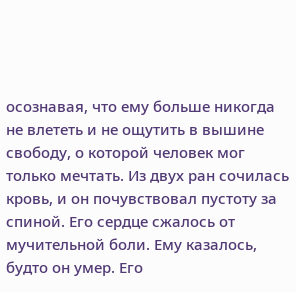осознавая, что ему больше никогда не влететь и не ощутить в вышине свободу, о которой человек мог только мечтать. Из двух ран сочилась кровь, и он почувствовал пустоту за спиной. Его сердце сжалось от мучительной боли. Ему казалось, будто он умер. Его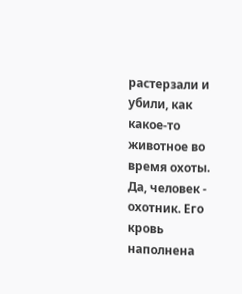растерзали и убили, как какое-то животное во время охоты. Да, человек - охотник. Его кровь наполнена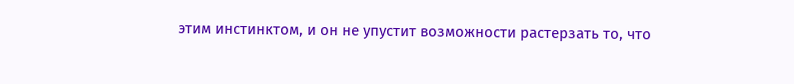этим инстинктом, и он не упустит возможности растерзать то, что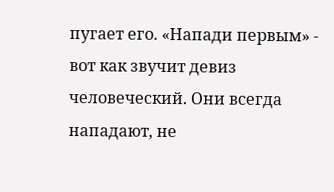пугает его. «Напади первым» - вот как звучит девиз человеческий. Они всегда нападают, не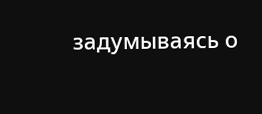задумываясь о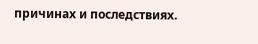причинах и последствиях.